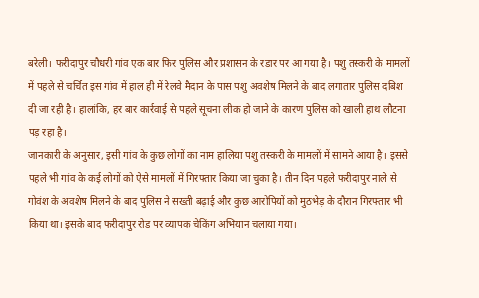बरेली। फरीदापुर चौधरी गांव एक बार फिर पुलिस और प्रशासन के रडार पर आ गया है। पशु तस्करी के मामलों में पहले से चर्चित इस गांव में हाल ही में रेलवे मैदान के पास पशु अवशेष मिलने के बाद लगातार पुलिस दबिश दी जा रही है। हालांकि, हर बार कार्रवाई से पहले सूचना लीक हो जाने के कारण पुलिस को खाली हाथ लौटना पड़ रहा है।
जानकारी के अनुसार, इसी गांव के कुछ लोगों का नाम हालिया पशु तस्करी के मामलों में सामने आया है। इससे पहले भी गांव के कई लोगों को ऐसे मामलों में गिरफ्तार किया जा चुका है। तीन दिन पहले फरीदापुर नाले से गोवंश के अवशेष मिलने के बाद पुलिस ने सख्ती बढ़ाई और कुछ आरोपियों को मुठभेड़ के दौरान गिरफ्तार भी किया था। इसके बाद फरीदापुर रोड पर व्यापक चेकिंग अभियान चलाया गया।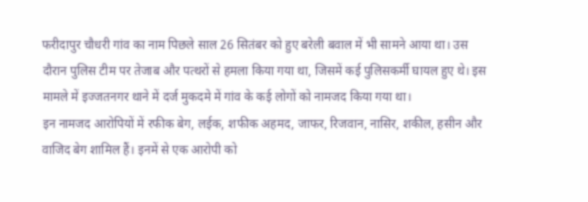फरीदापुर चौधरी गांव का नाम पिछले साल 26 सितंबर को हुए बरेली बवाल में भी सामने आया था। उस दौरान पुलिस टीम पर तेजाब और पत्थरों से हमला किया गया था, जिसमें कई पुलिसकर्मी घायल हुए थे। इस मामले में इज्जतनगर थाने में दर्ज मुकदमे में गांव के कई लोगों को नामजद किया गया था।
इन नामजद आरोपियों में रफीक बेग, लईक, शफीक अहमद, जाफर, रिजवान, नासिर, शकील, हसीन और वाजिद बेग शामिल हैं। इनमें से एक आरोपी को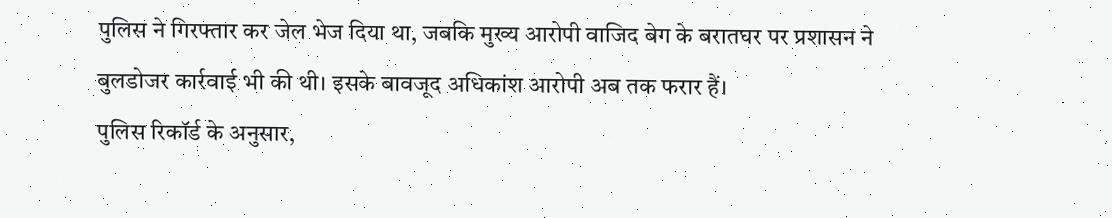पुलिस ने गिरफ्तार कर जेल भेज दिया था, जबकि मुख्य आरोपी वाजिद बेग के बरातघर पर प्रशासन ने बुलडोजर कार्रवाई भी की थी। इसके बावजूद अधिकांश आरोपी अब तक फरार हैं।
पुलिस रिकॉर्ड के अनुसार,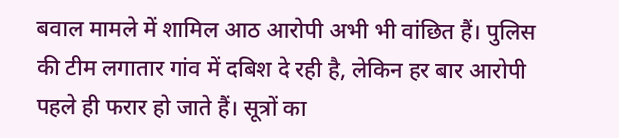बवाल मामले में शामिल आठ आरोपी अभी भी वांछित हैं। पुलिस की टीम लगातार गांव में दबिश दे रही है, लेकिन हर बार आरोपी पहले ही फरार हो जाते हैं। सूत्रों का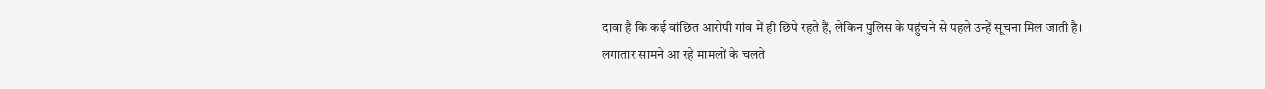दावा है कि कई वांछित आरोपी गांव में ही छिपे रहते हैं, लेकिन पुलिस के पहुंचने से पहले उन्हें सूचना मिल जाती है।
लगातार सामने आ रहे मामलों के चलते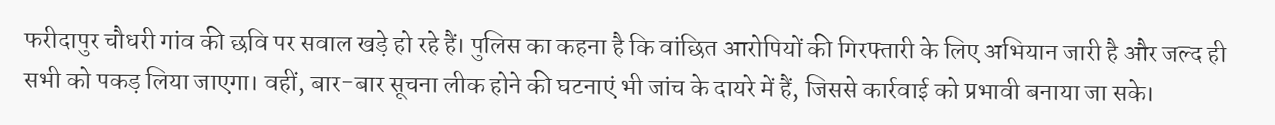फरीदापुर चौधरी गांव की छवि पर सवाल खड़े हो रहे हैं। पुलिस का कहना है कि वांछित आरोपियों की गिरफ्तारी के लिए अभियान जारी है और जल्द ही सभी को पकड़ लिया जाएगा। वहीं, बार-बार सूचना लीक होने की घटनाएं भी जांच के दायरे में हैं, जिससे कार्रवाई को प्रभावी बनाया जा सके।